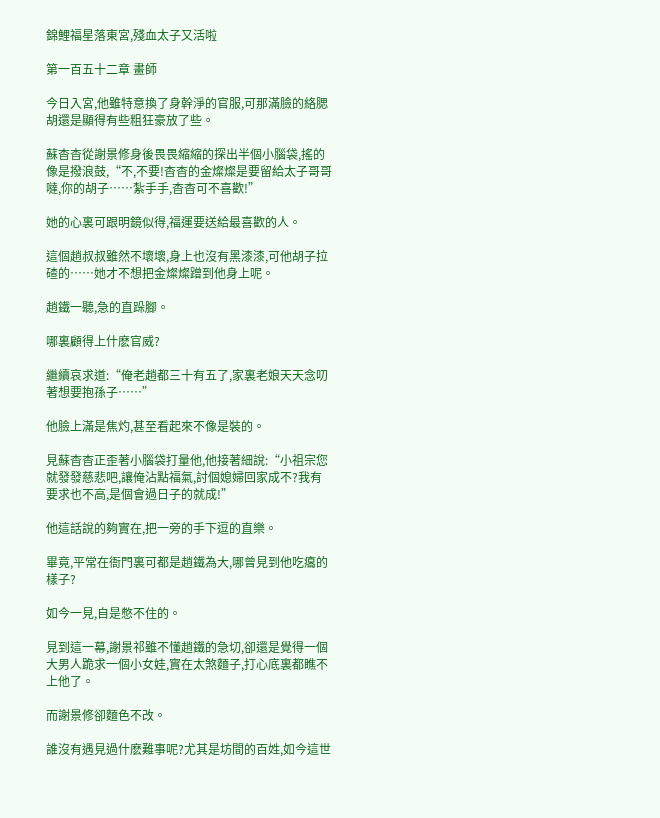錦鯉福星落東宮,殘血太子又活啦

第一百五十二章 畫師

今日入宮,他雖特意換了身幹淨的官服,可那滿臉的絡腮胡還是顯得有些粗狂豪放了些。

蘇杳杳從謝景修身後畏畏縮縮的探出半個小腦袋,搖的像是撥浪鼓,“不,不要!杳杳的金燦燦是要留給太子哥哥噠,你的胡子……紮手手,杳杳可不喜歡!”

她的心裏可跟明鏡似得,福運要送給最喜歡的人。

這個趙叔叔雖然不壞壞,身上也沒有黑漆漆,可他胡子拉碴的……她才不想把金燦燦蹭到他身上呢。

趙鐵一聽,急的直跺腳。

哪裏顧得上什麽官威?

繼續哀求道:“俺老趙都三十有五了,家裏老娘天天念叨著想要抱孫子……”

他臉上滿是焦灼,甚至看起來不像是裝的。

見蘇杳杳正歪著小腦袋打量他,他接著細說:“小祖宗您就發發慈悲吧,讓俺沾點福氣,討個媳婦回家成不?我有要求也不高,是個會過日子的就成!”

他這話說的夠實在,把一旁的手下逗的直樂。

畢竟,平常在衙門裏可都是趙鐵為大,哪曾見到他吃癟的樣子?

如今一見,自是憋不住的。

見到這一幕,謝景祁雖不懂趙鐵的急切,卻還是覺得一個大男人跪求一個小女娃,實在太煞麵子,打心底裏都瞧不上他了。

而謝景修卻麵色不改。

誰沒有遇見過什麽難事呢?尤其是坊間的百姓,如今這世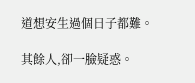道想安生過個日子都難。

其餘人,卻一臉疑惑。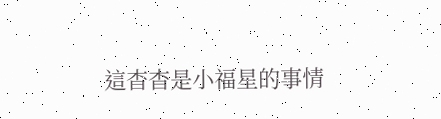這杳杳是小福星的事情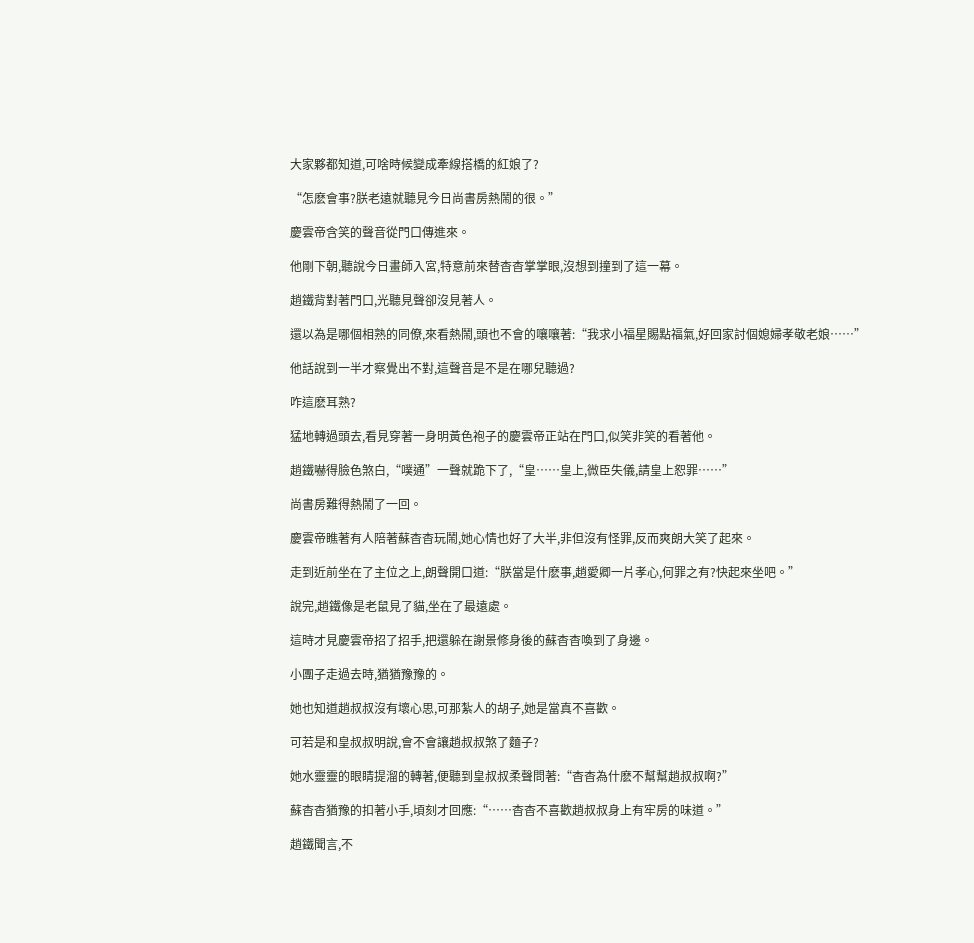大家夥都知道,可啥時候變成牽線搭橋的紅娘了?

“怎麽會事?朕老遠就聽見今日尚書房熱鬧的很。”

慶雲帝含笑的聲音從門口傳進來。

他剛下朝,聽說今日畫師入宮,特意前來替杳杳掌掌眼,沒想到撞到了這一幕。

趙鐵背對著門口,光聽見聲卻沒見著人。

還以為是哪個相熟的同僚,來看熱鬧,頭也不會的嚷嚷著:“我求小福星賜點福氣,好回家討個媳婦孝敬老娘……”

他話說到一半才察覺出不對,這聲音是不是在哪兒聽過?

咋這麽耳熟?

猛地轉過頭去,看見穿著一身明黃色袍子的慶雲帝正站在門口,似笑非笑的看著他。

趙鐵嚇得臉色煞白,“噗通”一聲就跪下了,“皇……皇上,微臣失儀,請皇上恕罪……”

尚書房難得熱鬧了一回。

慶雲帝瞧著有人陪著蘇杳杳玩鬧,她心情也好了大半,非但沒有怪罪,反而爽朗大笑了起來。

走到近前坐在了主位之上,朗聲開口道:“朕當是什麽事,趙愛卿一片孝心,何罪之有?快起來坐吧。”

說完,趙鐵像是老鼠見了貓,坐在了最遠處。

這時才見慶雲帝招了招手,把還躲在謝景修身後的蘇杳杳喚到了身邊。

小團子走過去時,猶猶豫豫的。

她也知道趙叔叔沒有壞心思,可那紮人的胡子,她是當真不喜歡。

可若是和皇叔叔明說,會不會讓趙叔叔煞了麵子?

她水靈靈的眼睛提溜的轉著,便聽到皇叔叔柔聲問著:“杳杳為什麽不幫幫趙叔叔啊?”

蘇杳杳猶豫的扣著小手,頃刻才回應:“……杳杳不喜歡趙叔叔身上有牢房的味道。”

趙鐵聞言,不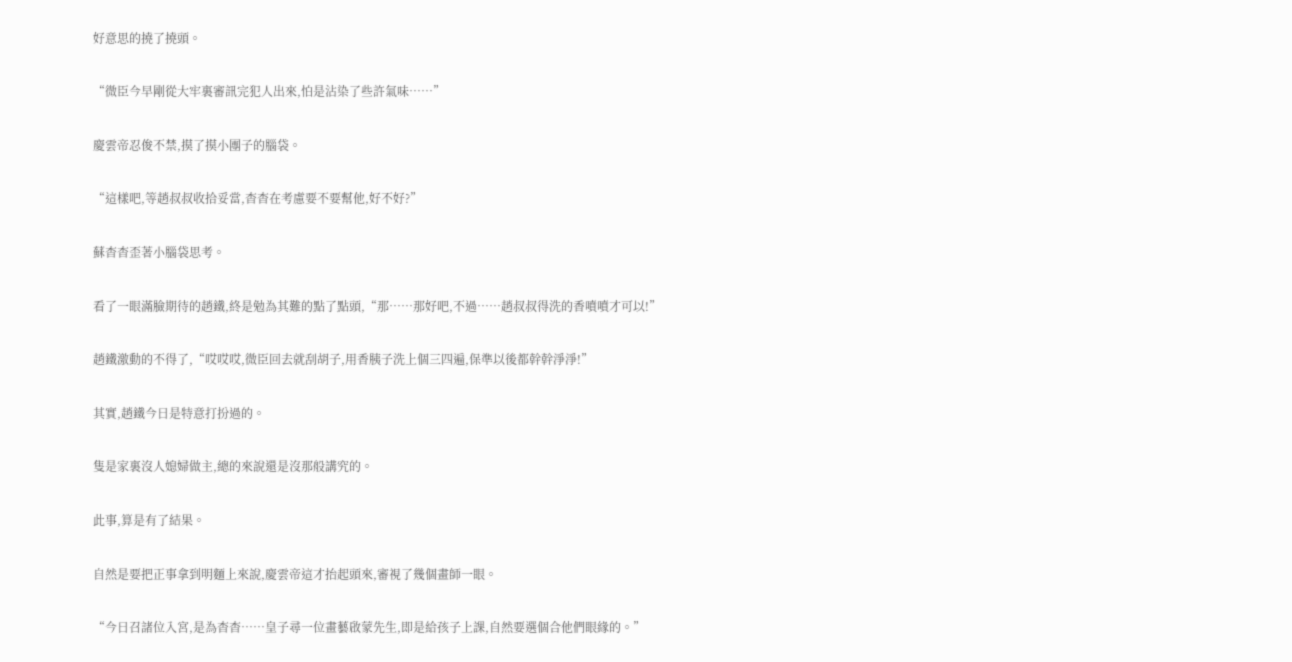好意思的撓了撓頭。

“微臣今早剛從大牢裏審訊完犯人出來,怕是沾染了些許氣味……”

慶雲帝忍俊不禁,摸了摸小團子的腦袋。

“這樣吧,等趙叔叔收拾妥當,杳杳在考慮要不要幫他,好不好?”

蘇杳杳歪著小腦袋思考。

看了一眼滿臉期待的趙鐵,終是勉為其難的點了點頭,“那……那好吧,不過……趙叔叔得洗的香噴噴才可以!”

趙鐵激動的不得了,“哎哎哎,微臣回去就刮胡子,用香胰子洗上個三四遍,保準以後都幹幹淨淨!”

其實,趙鐵今日是特意打扮過的。

隻是家裏沒人媳婦做主,總的來說還是沒那般講究的。

此事,算是有了結果。

自然是要把正事拿到明麵上來說,慶雲帝這才抬起頭來,審視了幾個畫師一眼。

“今日召諸位入宮,是為杳杳……皇子尋一位畫藝啟蒙先生,即是給孩子上課,自然要選個合他們眼緣的。”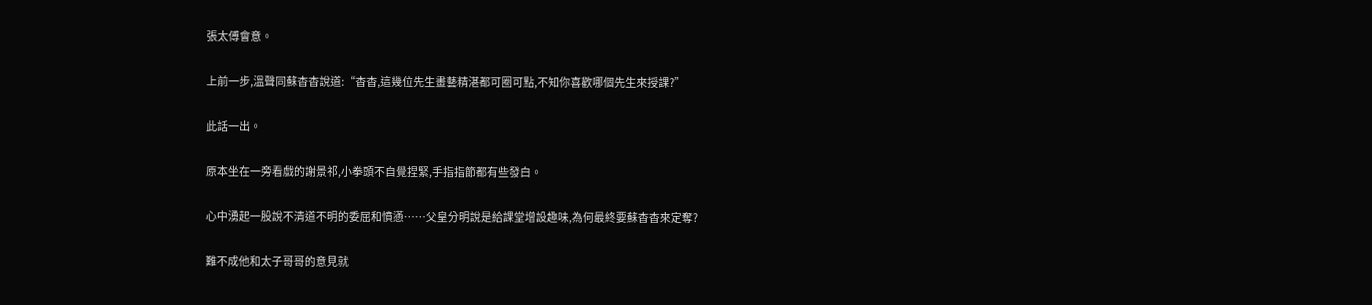張太傅會意。

上前一步,溫聲同蘇杳杳說道:“杳杳,這幾位先生畫藝精湛都可圈可點,不知你喜歡哪個先生來授課?”

此話一出。

原本坐在一旁看戲的謝景祁,小拳頭不自覺捏緊,手指指節都有些發白。

心中湧起一股說不清道不明的委屈和憤懣……父皇分明說是給課堂增設趣味,為何最終要蘇杳杳來定奪?

難不成他和太子哥哥的意見就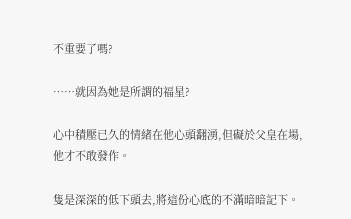不重要了嗎?

……就因為她是所謂的福星?

心中積壓已久的情緒在他心頭翻湧,但礙於父皇在場,他才不敢發作。

隻是深深的低下頭去,將這份心底的不滿暗暗記下。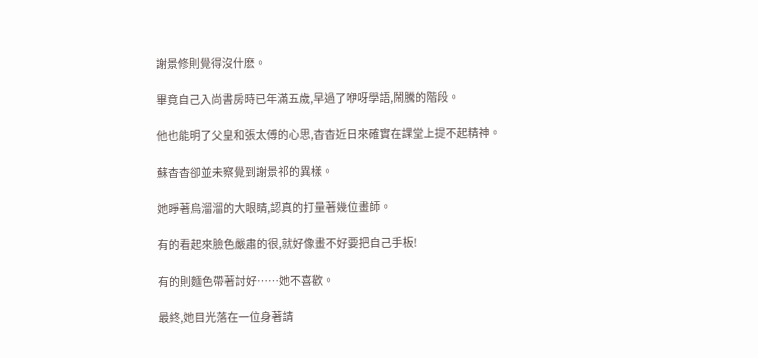謝景修則覺得沒什麽。

畢竟自己入尚書房時已年滿五歲,早過了咿呀學語,鬧騰的階段。

他也能明了父皇和張太傅的心思,杳杳近日來確實在課堂上提不起精神。

蘇杳杳卻並未察覺到謝景祁的異樣。

她睜著烏溜溜的大眼睛,認真的打量著幾位畫師。

有的看起來臉色嚴肅的很,就好像畫不好要把自己手板!

有的則麵色帶著討好……她不喜歡。

最終,她目光落在一位身著請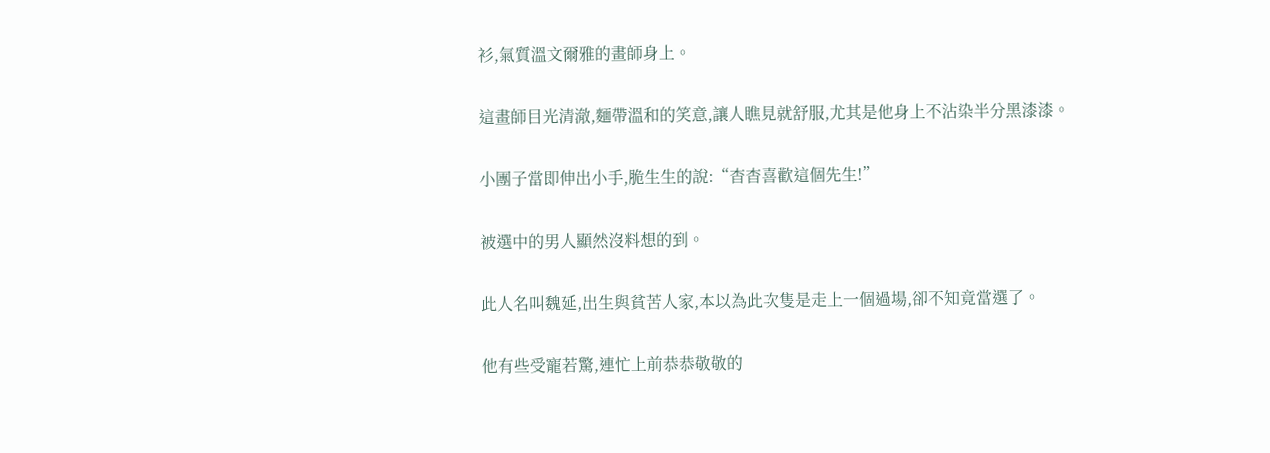衫,氣質溫文爾雅的畫師身上。

這畫師目光清澈,麵帶溫和的笑意,讓人瞧見就舒服,尤其是他身上不沾染半分黑漆漆。

小團子當即伸出小手,脆生生的說:“杳杳喜歡這個先生!”

被選中的男人顯然沒料想的到。

此人名叫魏延,出生與貧苦人家,本以為此次隻是走上一個過場,卻不知竟當選了。

他有些受寵若驚,連忙上前恭恭敬敬的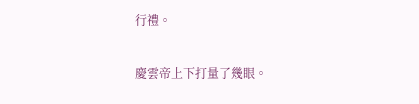行禮。

慶雲帝上下打量了幾眼。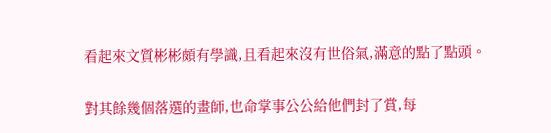看起來文質彬彬頗有學識,且看起來沒有世俗氣,滿意的點了點頭。

對其餘幾個落選的畫師,也命掌事公公給他們封了賞,每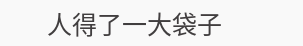人得了一大袋子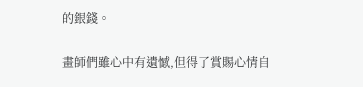的銀錢。

畫師們雖心中有遺憾,但得了賞賜心情自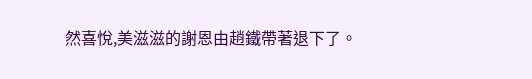然喜悅,美滋滋的謝恩由趙鐵帶著退下了。